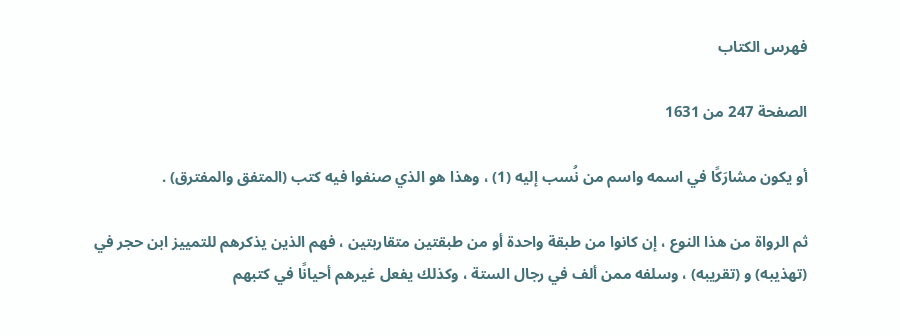فهرس الكتاب

الصفحة 247 من 1631

أو يكون مشارَكًا في اسمه واسم من نُسب إليه (1) ، وهذا هو الذي صنفوا فيه كتب (المتفق والمفترق) .

ثم الرواة من هذا النوع ، إن كانوا من طبقة واحدة أو من طبقتين متقاربتين ، فهم الذين يذكرهم للتمييز ابن حجر في (تهذيبه) و (تقريبه) ، وسلفه ممن ألف في رجال الستة ، وكذلك يفعل غيرهم أحيانًا في كتبهم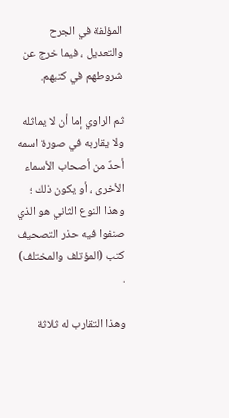المؤلفة في الجرح والتعديل ، فيما خرج عن شروطهم في كتبهم.

ثم الراوي إما أن لا يماثله ولا يقاربه في صورة اسمه أحدٌ من أصحاب الأسماء الأخرى ، أو يكون ذلك ؛ وهذا النوع الثاني هو الذي صنفوا فيه حذر التصحيف كتب (المؤتلف والمختلف) .

وهذا التقارب له ثلاثة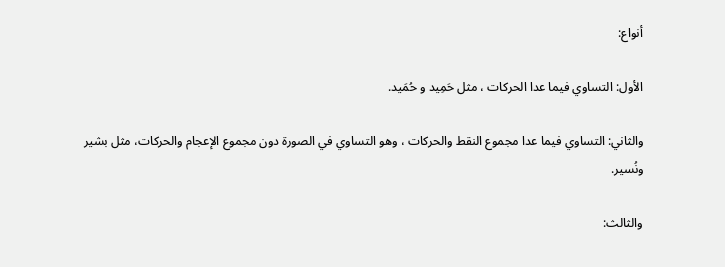أنواع:

الأول: التساوي فيما عدا الحركات ، مثل حَمِيد و حُمَيد.

والثاني: التساوي فيما عدا مجموع النقط والحركات ، وهو التساوي في الصورة دون مجموع الإعجام والحركات، مثل بشير ونُسير.

والثالث: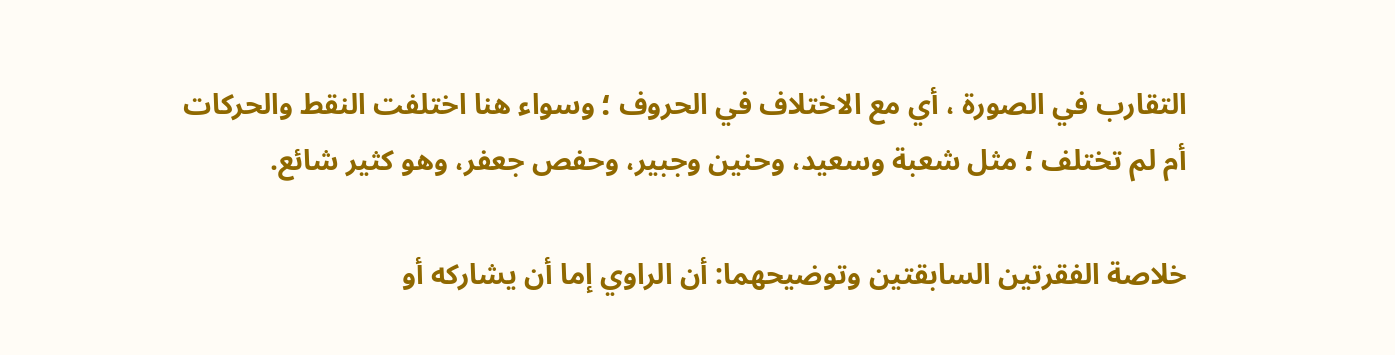التقارب في الصورة ، أي مع الاختلاف في الحروف ؛ وسواء هنا اختلفت النقط والحركات أم لم تختلف ؛ مثل شعبة وسعيد، وحنين وجبير، وحفص جعفر، وهو كثير شائع.

خلاصة الفقرتين السابقتين وتوضيحهما: أن الراوي إما أن يشاركه أو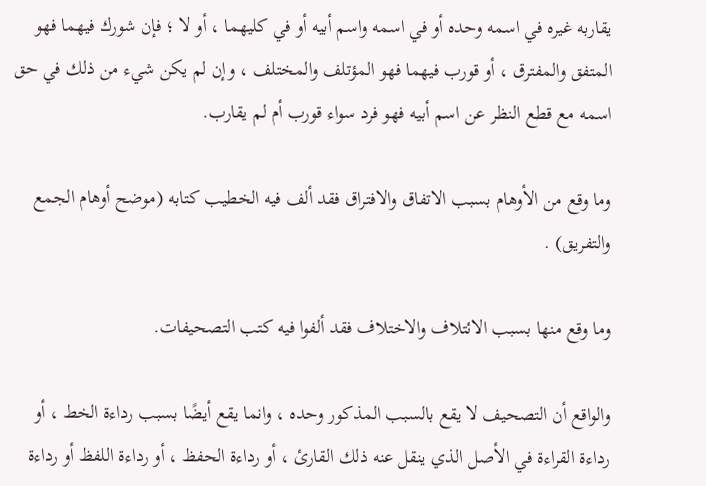يقاربه غيره في اسمه وحده أو في اسمه واسم أبيه أو في كليهما ، أو لا ؛ فإن شورك فيهما فهو المتفق والمفترق ، أو قورب فيهما فهو المؤتلف والمختلف ، وإن لم يكن شيء من ذلك في حق اسمه مع قطع النظر عن اسم أبيه فهو فرد سواء قورب أم لم يقارب.

وما وقع من الأوهام بسبب الاتفاق والافتراق فقد ألف فيه الخطيب كتابه (موضح أوهام الجمع والتفريق) .

وما وقع منها بسبب الائتلاف والاختلاف فقد ألفوا فيه كتب التصحيفات.

والواقع أن التصحيف لا يقع بالسبب المذكور وحده ، وانما يقع أيضًا بسبب رداءة الخط ، أو رداءة القراءة في الأصل الذي ينقل عنه ذلك القارئ ، أو رداءة الحفظ ، أو رداءة اللفظ أو رداءة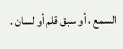السمع ، أو سبق قلم أو لسان .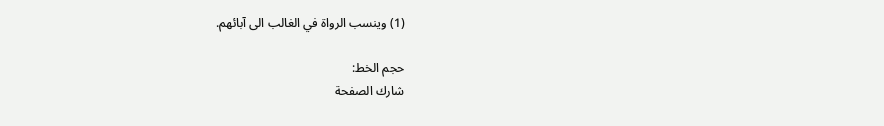(1) وينسب الرواة في الغالب الى آبائهم.

حجم الخط:
شارك الصفحة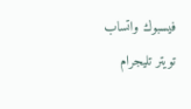فيسبوك واتساب تويتر تليجرام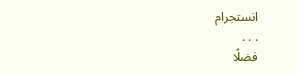انستجرام
. . .
فضلًا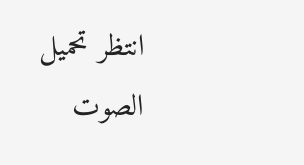انتظر تحميل الصوت